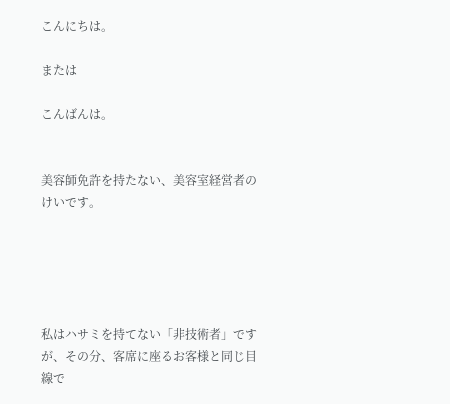こんにちは。

または

こんばんは。


美容師免許を持たない、美容室経営者のけいです。





私はハサミを持てない「非技術者」ですが、その分、客席に座るお客様と同じ目線で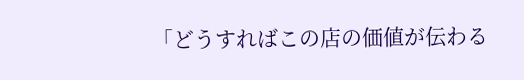「どうすればこの店の価値が伝わる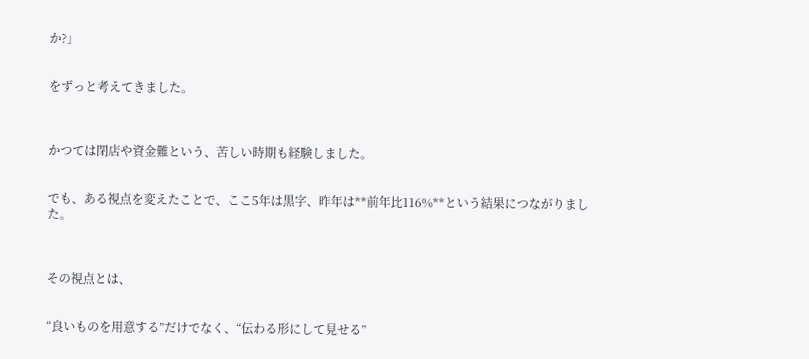か?」


をずっと考えてきました。



かつては閉店や資金難という、苦しい時期も経験しました。


でも、ある視点を変えたことで、ここ5年は黒字、昨年は**前年比116%**という結果につながりました。



その視点とは、


“良いものを用意する”だけでなく、“伝わる形にして見せる”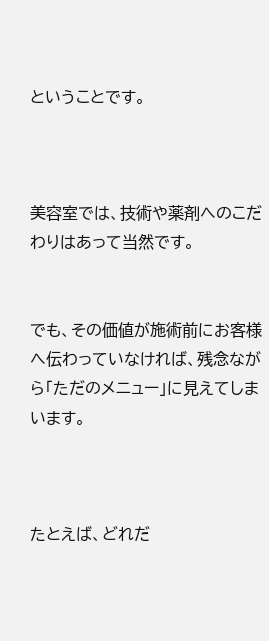ということです。



美容室では、技術や薬剤へのこだわりはあって当然です。


でも、その価値が施術前にお客様へ伝わっていなければ、残念ながら「ただのメニュー」に見えてしまいます。



たとえば、どれだ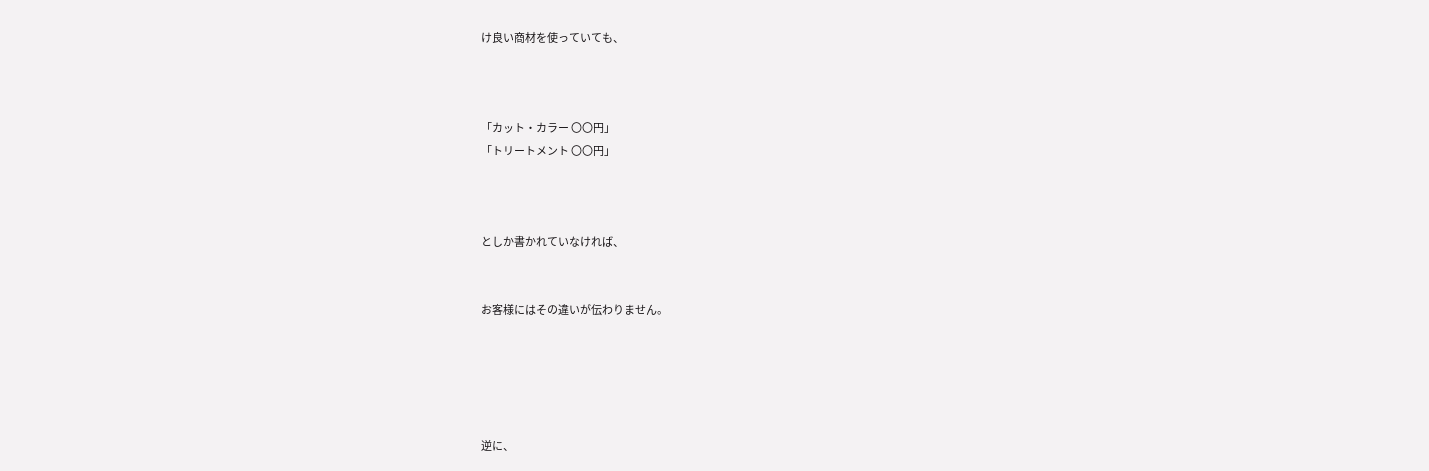け良い商材を使っていても、



「カット・カラー 〇〇円」
「トリートメント 〇〇円」



としか書かれていなければ、


お客様にはその違いが伝わりません。





逆に、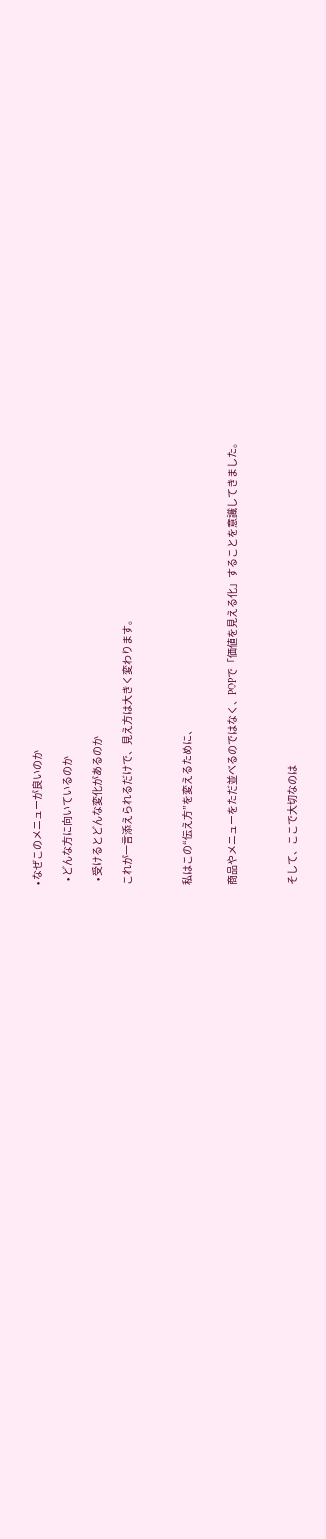• なぜこのメニューが良いのか

  • どんな方に向いているのか

  • 受けるとどんな変化があるのか

これが一言添えられるだけで、見え方は大きく変わります。



私はこの“伝え方”を変えるために、


商品やメニューをただ並べるのではなく、POPで「価値を見える化」することを意識してきました。



そして、ここで大切なのは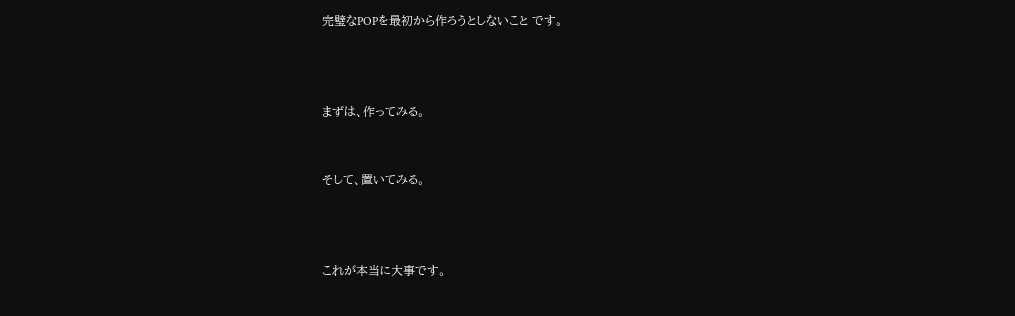完璧なPOPを最初から作ろうとしないこと です。



まずは、作ってみる。


そして、置いてみる。



これが本当に大事です。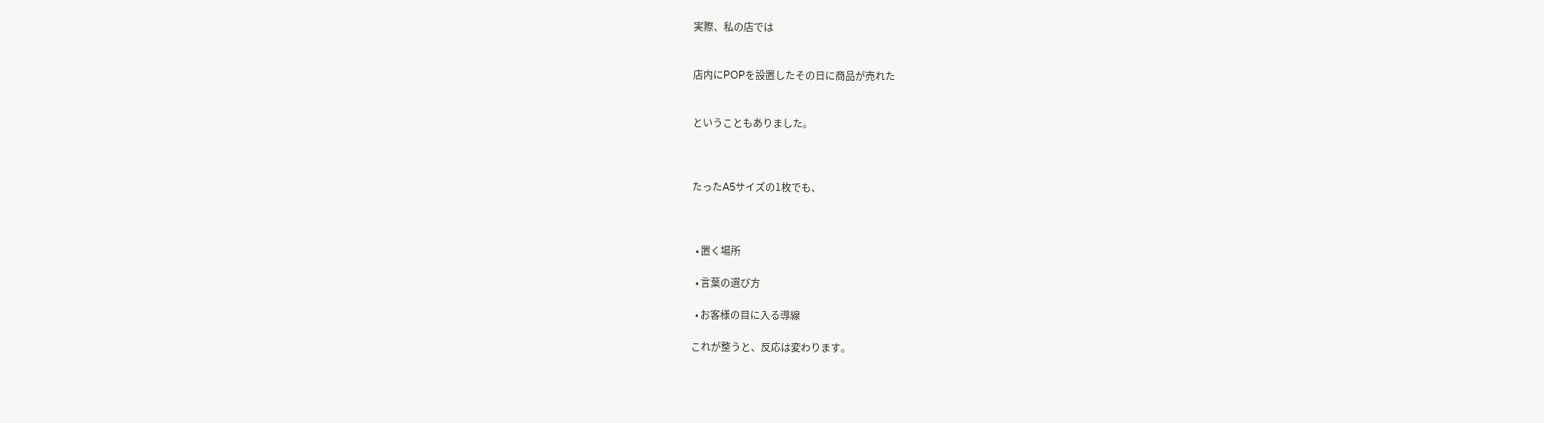実際、私の店では


店内にPOPを設置したその日に商品が売れた


ということもありました。



たったA5サイズの1枚でも、



  • 置く場所

  • 言葉の選び方

  • お客様の目に入る導線

これが整うと、反応は変わります。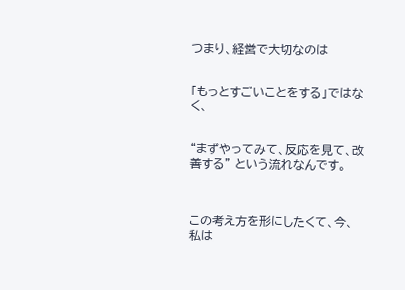つまり、経営で大切なのは


「もっとすごいことをする」ではなく、


“まずやってみて、反応を見て、改善する” という流れなんです。



この考え方を形にしたくて、今、私は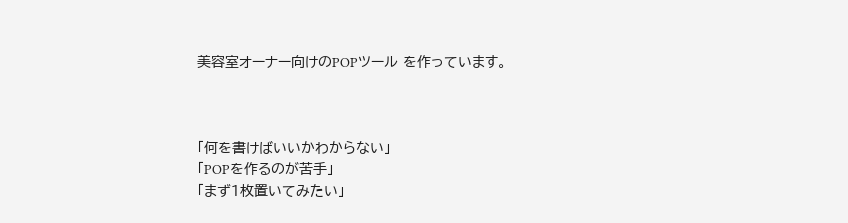美容室オーナー向けのPOPツール を作っています。



「何を書けばいいかわからない」
「POPを作るのが苦手」
「まず1枚置いてみたい」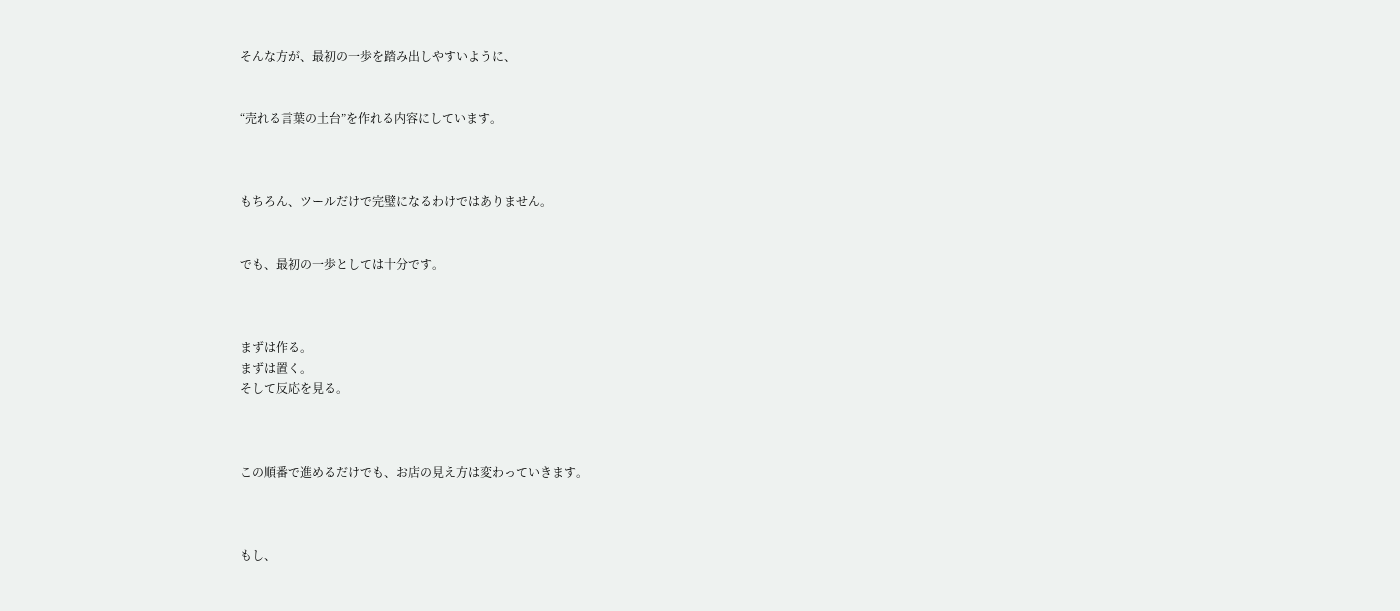そんな方が、最初の一歩を踏み出しやすいように、


“売れる言葉の土台”を作れる内容にしています。



もちろん、ツールだけで完璧になるわけではありません。


でも、最初の一歩としては十分です。



まずは作る。
まずは置く。
そして反応を見る。



この順番で進めるだけでも、お店の見え方は変わっていきます。



もし、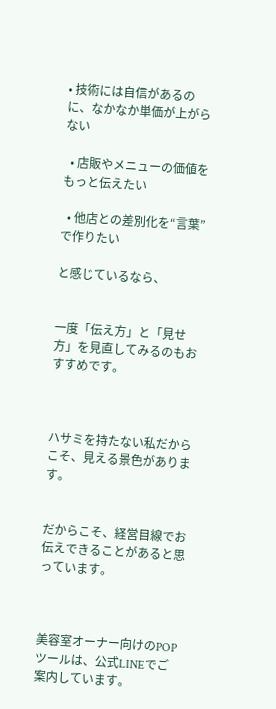• 技術には自信があるのに、なかなか単価が上がらない

  • 店販やメニューの価値をもっと伝えたい

  • 他店との差別化を“言葉”で作りたい

と感じているなら、


一度「伝え方」と「見せ方」を見直してみるのもおすすめです。



ハサミを持たない私だからこそ、見える景色があります。


だからこそ、経営目線でお伝えできることがあると思っています。



美容室オーナー向けのPOPツールは、公式LINEでご案内しています。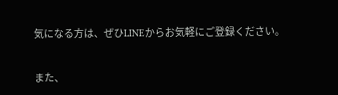気になる方は、ぜひLINEからお気軽にご登録ください。

また、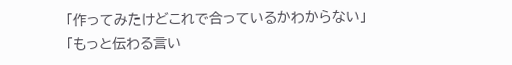「作ってみたけどこれで合っているかわからない」
「もっと伝わる言い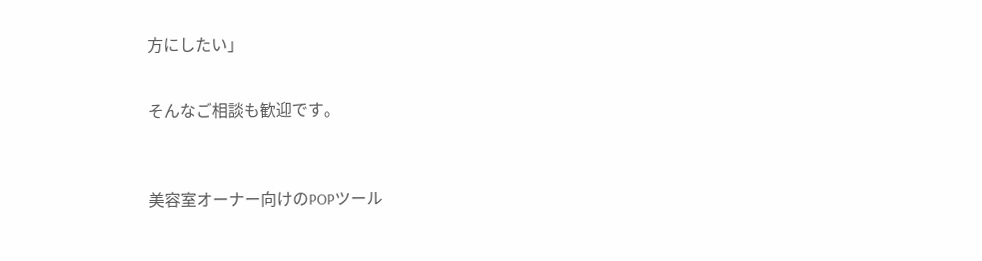方にしたい」


そんなご相談も歓迎です。



美容室オーナー向けのPOPツール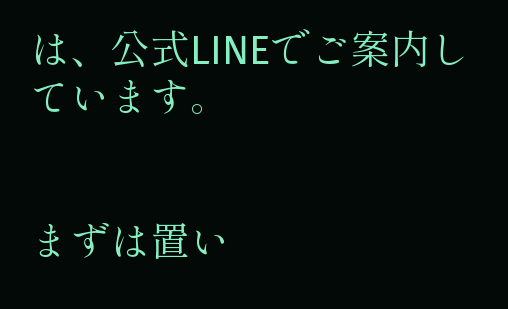は、公式LINEでご案内しています。


まずは置い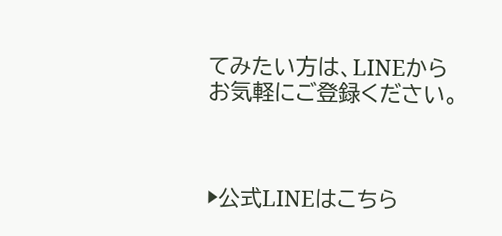てみたい方は、LINEからお気軽にご登録ください。



▶公式LINEはこちら